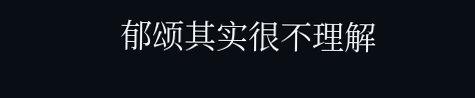郁颂其实很不理解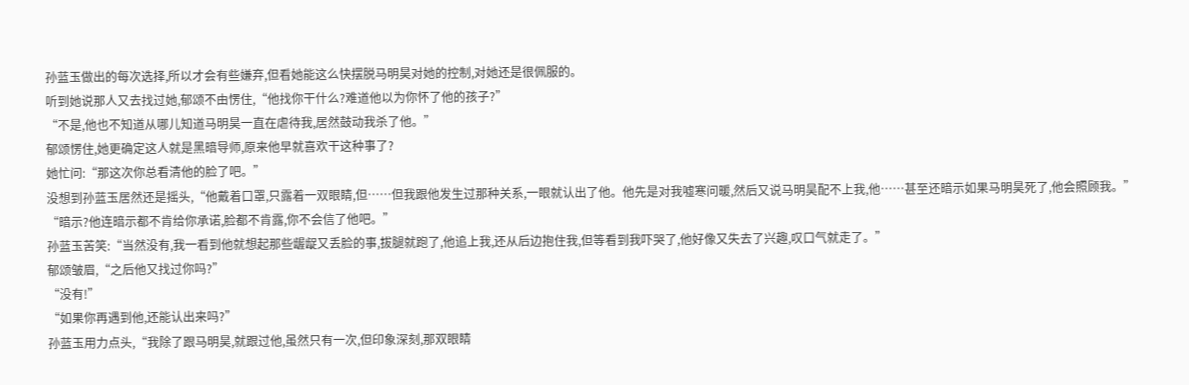孙蓝玉做出的每次选择,所以才会有些嫌弃,但看她能这么快摆脱马明昊对她的控制,对她还是很佩服的。
听到她说那人又去找过她,郁颂不由愣住,“他找你干什么?难道他以为你怀了他的孩子?”
“不是,他也不知道从哪儿知道马明昊一直在虐待我,居然鼓动我杀了他。”
郁颂愣住,她更确定这人就是黑暗导师,原来他早就喜欢干这种事了?
她忙问:“那这次你总看清他的脸了吧。”
没想到孙蓝玉居然还是摇头,“他戴着口罩,只露着一双眼睛,但……但我跟他发生过那种关系,一眼就认出了他。他先是对我嘘寒问暖,然后又说马明昊配不上我,他……甚至还暗示如果马明昊死了,他会照顾我。”
“暗示?他连暗示都不肯给你承诺,脸都不肯露,你不会信了他吧。”
孙蓝玉苦笑:“当然没有,我一看到他就想起那些龌龊又丢脸的事,拔腿就跑了,他追上我,还从后边抱住我,但等看到我吓哭了,他好像又失去了兴趣,叹口气就走了。”
郁颂皱眉,“之后他又找过你吗?”
“没有!”
“如果你再遇到他,还能认出来吗?”
孙蓝玉用力点头,“我除了跟马明昊,就跟过他,虽然只有一次,但印象深刻,那双眼睛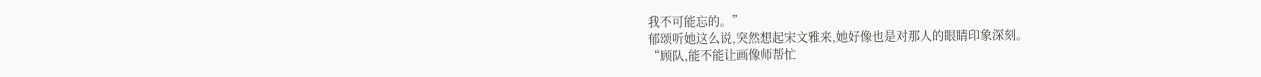我不可能忘的。”
郁颂听她这么说,突然想起宋文雅来,她好像也是对那人的眼睛印象深刻。
“顾队,能不能让画像师帮忙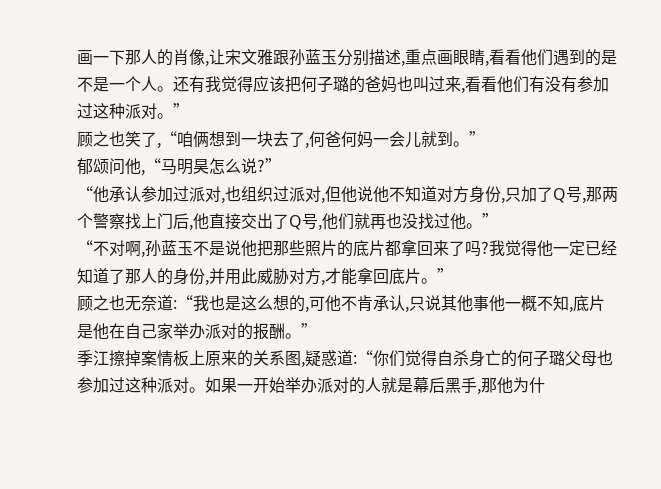画一下那人的肖像,让宋文雅跟孙蓝玉分别描述,重点画眼睛,看看他们遇到的是不是一个人。还有我觉得应该把何子璐的爸妈也叫过来,看看他们有没有参加过这种派对。”
顾之也笑了,“咱俩想到一块去了,何爸何妈一会儿就到。”
郁颂问他,“马明昊怎么说?”
“他承认参加过派对,也组织过派对,但他说他不知道对方身份,只加了Q号,那两个警察找上门后,他直接交出了Q号,他们就再也没找过他。”
“不对啊,孙蓝玉不是说他把那些照片的底片都拿回来了吗?我觉得他一定已经知道了那人的身份,并用此威胁对方,才能拿回底片。”
顾之也无奈道:“我也是这么想的,可他不肯承认,只说其他事他一概不知,底片是他在自己家举办派对的报酬。”
季江擦掉案情板上原来的关系图,疑惑道:“你们觉得自杀身亡的何子璐父母也参加过这种派对。如果一开始举办派对的人就是幕后黑手,那他为什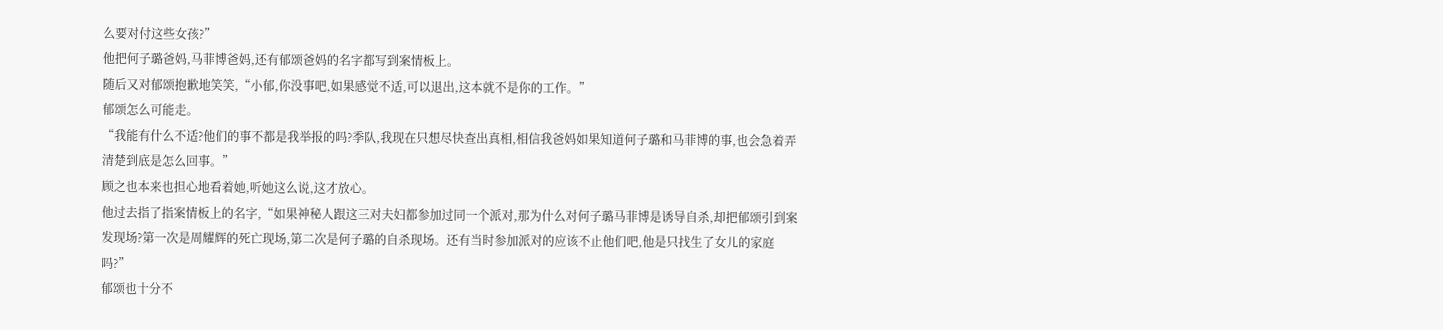么要对付这些女孩?”
他把何子璐爸妈,马菲博爸妈,还有郁颂爸妈的名字都写到案情板上。
随后又对郁颂抱歉地笑笑,“小郁,你没事吧,如果感觉不适,可以退出,这本就不是你的工作。”
郁颂怎么可能走。
“我能有什么不适?他们的事不都是我举报的吗?季队,我现在只想尽快查出真相,相信我爸妈如果知道何子璐和马菲博的事,也会急着弄清楚到底是怎么回事。”
顾之也本来也担心地看着她,听她这么说,这才放心。
他过去指了指案情板上的名字,“如果神秘人跟这三对夫妇都参加过同一个派对,那为什么对何子璐马菲博是诱导自杀,却把郁颂引到案发现场?第一次是周耀辉的死亡现场,第二次是何子璐的自杀现场。还有当时参加派对的应该不止他们吧,他是只找生了女儿的家庭吗?”
郁颂也十分不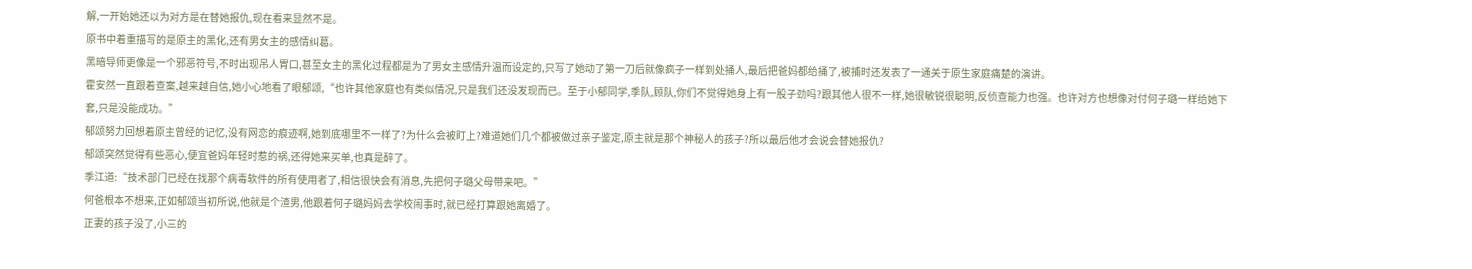解,一开始她还以为对方是在替她报仇,现在看来显然不是。
原书中着重描写的是原主的黑化,还有男女主的感情纠葛。
黑暗导师更像是一个邪恶符号,不时出现吊人胃口,甚至女主的黑化过程都是为了男女主感情升温而设定的,只写了她动了第一刀后就像疯子一样到处捅人,最后把爸妈都给捅了,被捕时还发表了一通关于原生家庭痛楚的演讲。
霍安然一直跟着查案,越来越自信,她小心地看了眼郁颂,“也许其他家庭也有类似情况,只是我们还没发现而已。至于小郁同学,季队,顾队,你们不觉得她身上有一股子劲吗?跟其他人很不一样,她很敏锐很聪明,反侦查能力也强。也许对方也想像对付何子璐一样给她下套,只是没能成功。”
郁颂努力回想着原主曾经的记忆,没有网恋的痕迹啊,她到底哪里不一样了?为什么会被盯上?难道她们几个都被做过亲子鉴定,原主就是那个神秘人的孩子?所以最后他才会说会替她报仇?
郁颂突然觉得有些恶心,便宜爸妈年轻时惹的祸,还得她来买单,也真是醉了。
季江道:“技术部门已经在找那个病毒软件的所有使用者了,相信很快会有消息,先把何子璐父母带来吧。”
何爸根本不想来,正如郁颂当初所说,他就是个渣男,他跟着何子璐妈妈去学校闹事时,就已经打算跟她离婚了。
正妻的孩子没了,小三的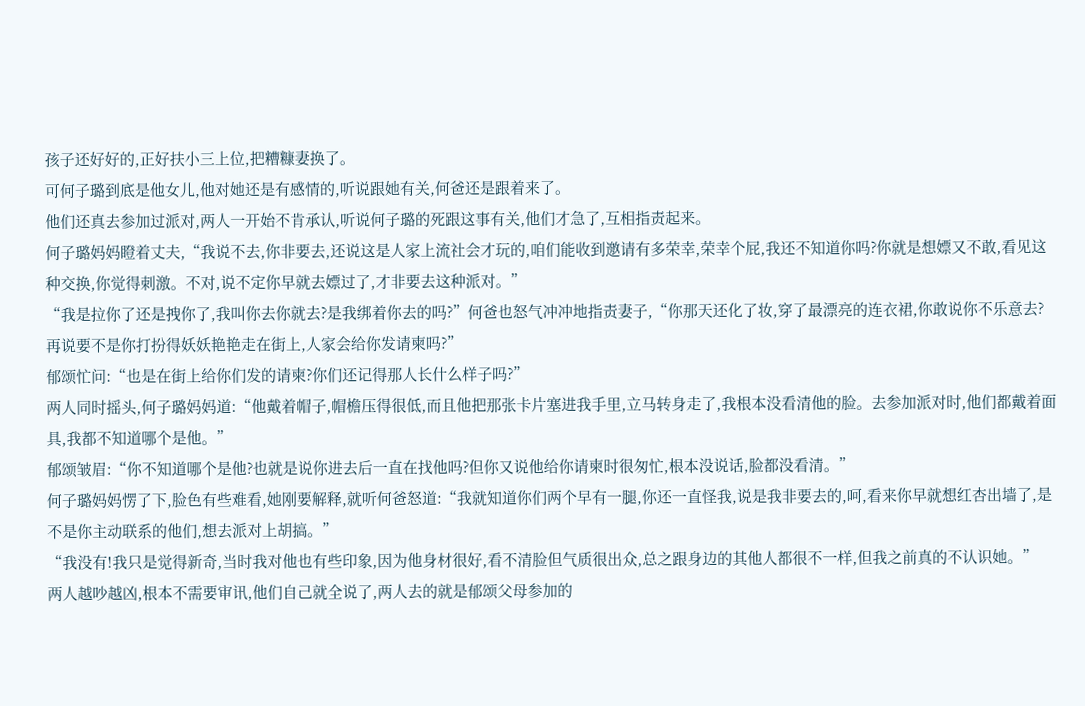孩子还好好的,正好扶小三上位,把糟糠妻换了。
可何子璐到底是他女儿,他对她还是有感情的,听说跟她有关,何爸还是跟着来了。
他们还真去参加过派对,两人一开始不肯承认,听说何子璐的死跟这事有关,他们才急了,互相指责起来。
何子璐妈妈瞪着丈夫,“我说不去,你非要去,还说这是人家上流社会才玩的,咱们能收到邀请有多荣幸,荣幸个屁,我还不知道你吗?你就是想嫖又不敢,看见这种交换,你觉得刺激。不对,说不定你早就去嫖过了,才非要去这种派对。”
“我是拉你了还是拽你了,我叫你去你就去?是我绑着你去的吗?”何爸也怒气冲冲地指责妻子,“你那天还化了妆,穿了最漂亮的连衣裙,你敢说你不乐意去?再说要不是你打扮得妖妖艳艳走在街上,人家会给你发请柬吗?”
郁颂忙问:“也是在街上给你们发的请柬?你们还记得那人长什么样子吗?”
两人同时摇头,何子璐妈妈道:“他戴着帽子,帽檐压得很低,而且他把那张卡片塞进我手里,立马转身走了,我根本没看清他的脸。去参加派对时,他们都戴着面具,我都不知道哪个是他。”
郁颂皱眉:“你不知道哪个是他?也就是说你进去后一直在找他吗?但你又说他给你请柬时很匆忙,根本没说话,脸都没看清。”
何子璐妈妈愣了下,脸色有些难看,她刚要解释,就听何爸怒道:“我就知道你们两个早有一腿,你还一直怪我,说是我非要去的,呵,看来你早就想红杏出墙了,是不是你主动联系的他们,想去派对上胡搞。”
“我没有!我只是觉得新奇,当时我对他也有些印象,因为他身材很好,看不清脸但气质很出众,总之跟身边的其他人都很不一样,但我之前真的不认识她。”
两人越吵越凶,根本不需要审讯,他们自己就全说了,两人去的就是郁颂父母参加的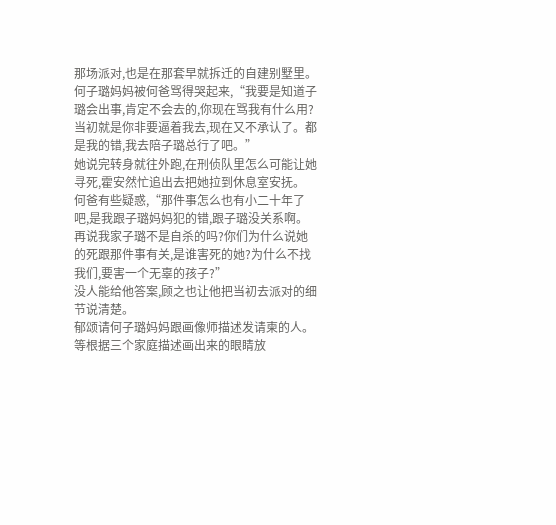那场派对,也是在那套早就拆迁的自建别墅里。
何子璐妈妈被何爸骂得哭起来,“我要是知道子璐会出事,肯定不会去的,你现在骂我有什么用?当初就是你非要逼着我去,现在又不承认了。都是我的错,我去陪子璐总行了吧。”
她说完转身就往外跑,在刑侦队里怎么可能让她寻死,霍安然忙追出去把她拉到休息室安抚。
何爸有些疑惑,“那件事怎么也有小二十年了吧,是我跟子璐妈妈犯的错,跟子璐没关系啊。再说我家子璐不是自杀的吗?你们为什么说她的死跟那件事有关,是谁害死的她?为什么不找我们,要害一个无辜的孩子?”
没人能给他答案,顾之也让他把当初去派对的细节说清楚。
郁颂请何子璐妈妈跟画像师描述发请柬的人。
等根据三个家庭描述画出来的眼睛放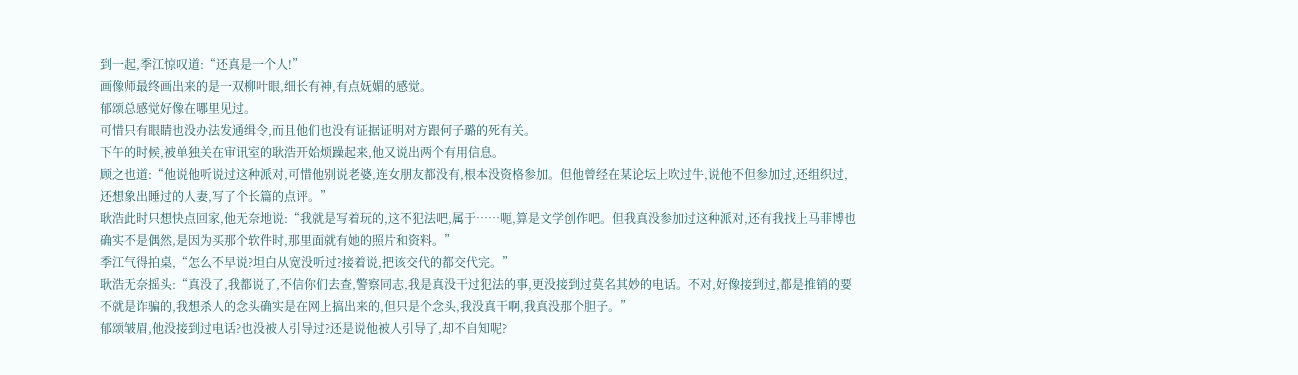到一起,季江惊叹道:“还真是一个人!”
画像师最终画出来的是一双柳叶眼,细长有神,有点妩媚的感觉。
郁颂总感觉好像在哪里见过。
可惜只有眼睛也没办法发通缉令,而且他们也没有证据证明对方跟何子璐的死有关。
下午的时候,被单独关在审讯室的耿浩开始烦躁起来,他又说出两个有用信息。
顾之也道:“他说他听说过这种派对,可惜他别说老婆,连女朋友都没有,根本没资格参加。但他曾经在某论坛上吹过牛,说他不但参加过,还组织过,还想象出睡过的人妻,写了个长篇的点评。”
耿浩此时只想快点回家,他无奈地说:“我就是写着玩的,这不犯法吧,属于……呃,算是文学创作吧。但我真没参加过这种派对,还有我找上马菲博也确实不是偶然,是因为买那个软件时,那里面就有她的照片和资料。”
季江气得拍桌,“怎么不早说?坦白从宽没听过?接着说,把该交代的都交代完。”
耿浩无奈摇头:“真没了,我都说了,不信你们去查,警察同志,我是真没干过犯法的事,更没接到过莫名其妙的电话。不对,好像接到过,都是推销的要不就是诈骗的,我想杀人的念头确实是在网上搞出来的,但只是个念头,我没真干啊,我真没那个胆子。”
郁颂皱眉,他没接到过电话?也没被人引导过?还是说他被人引导了,却不自知呢?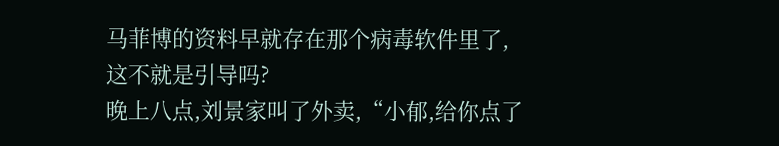马菲博的资料早就存在那个病毒软件里了,这不就是引导吗?
晚上八点,刘景家叫了外卖,“小郁,给你点了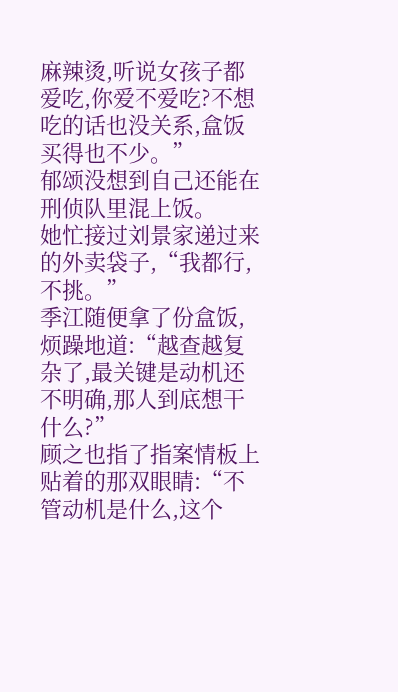麻辣烫,听说女孩子都爱吃,你爱不爱吃?不想吃的话也没关系,盒饭买得也不少。”
郁颂没想到自己还能在刑侦队里混上饭。
她忙接过刘景家递过来的外卖袋子,“我都行,不挑。”
季江随便拿了份盒饭,烦躁地道:“越查越复杂了,最关键是动机还不明确,那人到底想干什么?”
顾之也指了指案情板上贴着的那双眼睛:“不管动机是什么,这个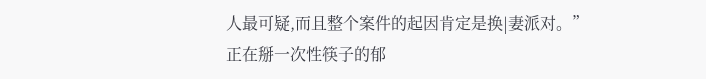人最可疑,而且整个案件的起因肯定是换|妻派对。”
正在掰一次性筷子的郁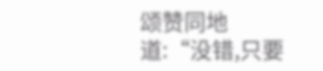颂赞同地道:“没错,只要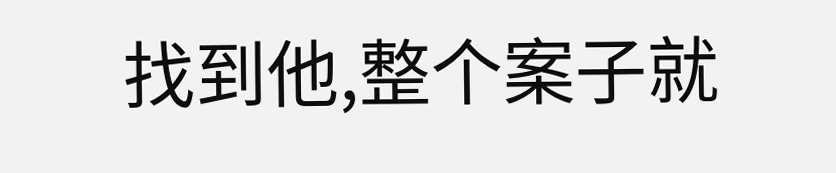找到他,整个案子就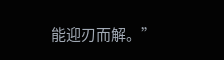能迎刃而解。”